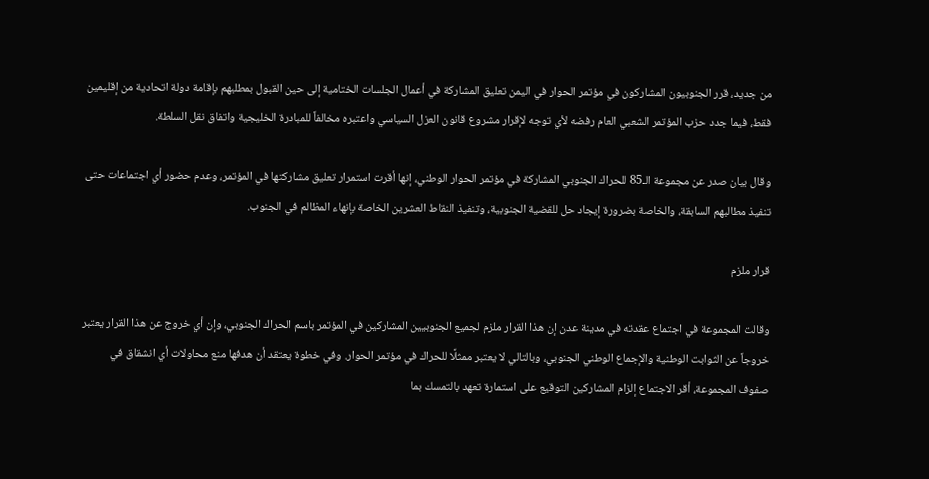من جديد، قرر الجنوبيون المشاركون في مؤتمر الحوار في اليمن تعليق المشاركة في أعمال الجلسات الختامية إلى حين القبول بمطلبهم بإقامة دولة اتحادية من إقليمين فقط، فيما جدد حزب المؤتمر الشعبي العام رفضه لأي توجه لإقرار مشروع قانون العزل السياسي واعتبره مخالفاً للمبادرة الخليجية واتفاق نقل السلطة.

وقال بيان صدر عن مجموعة الـ85 للحراك الجنوبي المشاركة في مؤتمر الحوار الوطني، إنها أقرت استمرار تعليق مشاركتها في المؤتمر، وعدم حضور أي اجتماعات حتى تنفيذ مطالبهم السابقة، والخاصة بضرورة إيجاد حل للقضية الجنوبية، وتنفيذ النقاط العشرين الخاصة بإنهاء المظالم في الجنوب.

قرار ملزم

وقالت المجموعة في اجتماع عقدته في مدينة عدن إن هذا القرار ملزم لجميع الجنوبيين المشاركين في المؤتمر باسم الحراك الجنوبي، وإن أي خروج عن هذا القرار يعتبر خروجاً عن الثوابت الوطنية والإجماع الوطني الجنوبي، وبالتالي لا يعتبر ممثلًا للحراك في مؤتمر الحوار. وفي خطوة يعتقد أن هدفها منع محاولات أي انشقاق في صفوف المجموعة، أقر الاجتماع إلزام المشاركين التوقيع على استمارة تعهد بالتمسك بما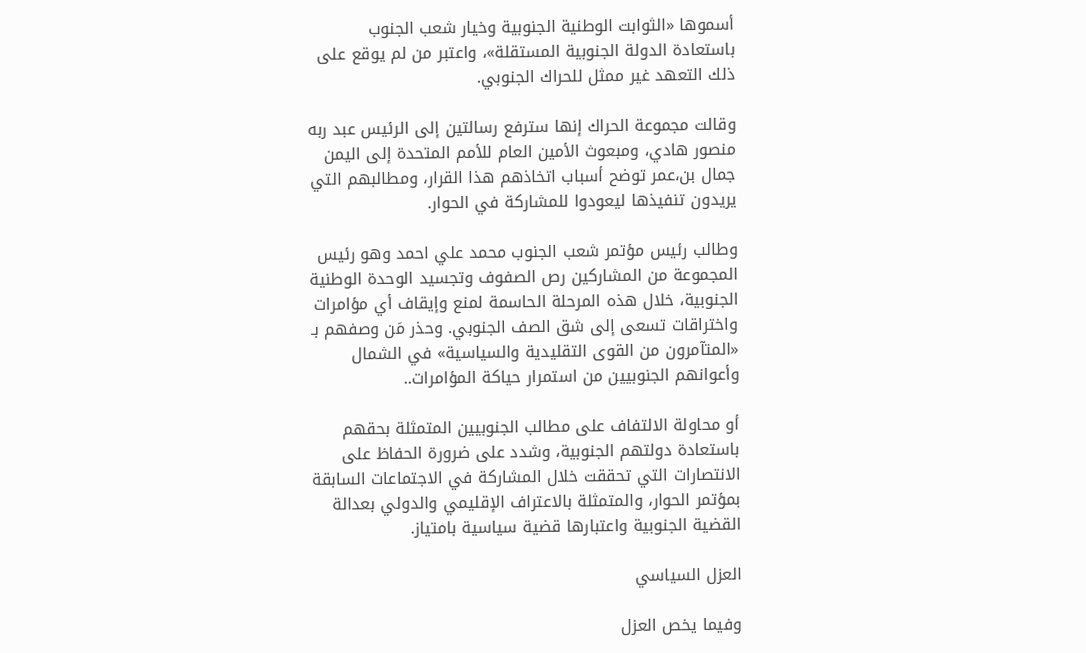أسموها «الثوابت الوطنية الجنوبية وخيار شعب الجنوب باستعادة الدولة الجنوبية المستقلة»، واعتبر من لم يوقع على ذلك التعهد غير ممثل للحراك الجنوبي.

وقالت مجموعة الحراك إنها سترفع رسالتين إلى الرئيس عبد ربه منصور هادي، ومبعوث الأمين العام للأمم المتحدة إلى اليمن جمال بن،عمر توضح أسباب اتخاذهم هذا القرار، ومطالبهم التي يريدون تنفيذها ليعودوا للمشاركة في الحوار.

وطالب رئيس مؤتمر شعب الجنوب محمد علي احمد وهو رئيس المجموعة من المشاركين رص الصفوف وتجسيد الوحدة الوطنية الجنوبية، خلال هذه المرحلة الحاسمة لمنع وإيقاف أي مؤامرات واختراقات تسعى إلى شق الصف الجنوبي. وحذر مَن وصفهم بـ «المتآمرون من القوى التقليدية والسياسية» في الشمال وأعوانهم الجنوبيين من استمرار حياكة المؤامرات..

أو محاولة الالتفاف على مطالب الجنوبيين المتمثلة بحقهم باستعادة دولتهم الجنوبية، وشدد على ضرورة الحفاظ على الانتصارات التي تحققت خلال المشاركة في الاجتماعات السابقة بمؤتمر الحوار، والمتمثلة بالاعتراف الإقليمي والدولي بعدالة القضية الجنوبية واعتبارها قضية سياسية بامتياز.

العزل السياسي

وفيما يخص العزل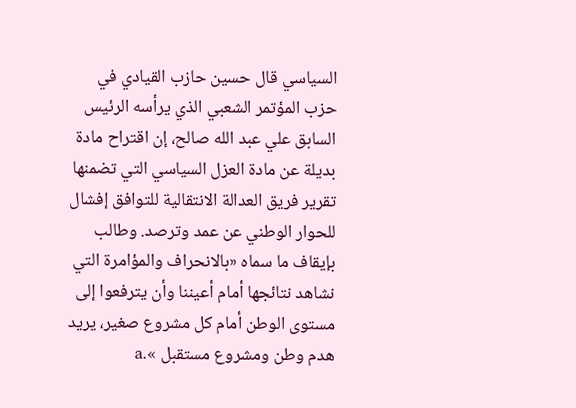السياسي قال حسين حازب القيادي في حزب المؤتمر الشعبي الذي يرأسه الرئيس السابق علي عبد الله صالح، إن اقتراح مادة بديلة عن مادة العزل السياسي التي تضمنها تقرير فريق العدالة الانتقالية للتوافق إفشال للحوار الوطني عن عمد وترصد. وطالب بإيقاف ما سماه «بالانحراف والمؤامرة التي نشاهد نتائجها أمام أعيننا وأن يترفعوا إلى مستوى الوطن أمام كل مشروع صغير، يريد هدم وطن ومشروع مستقبل ».a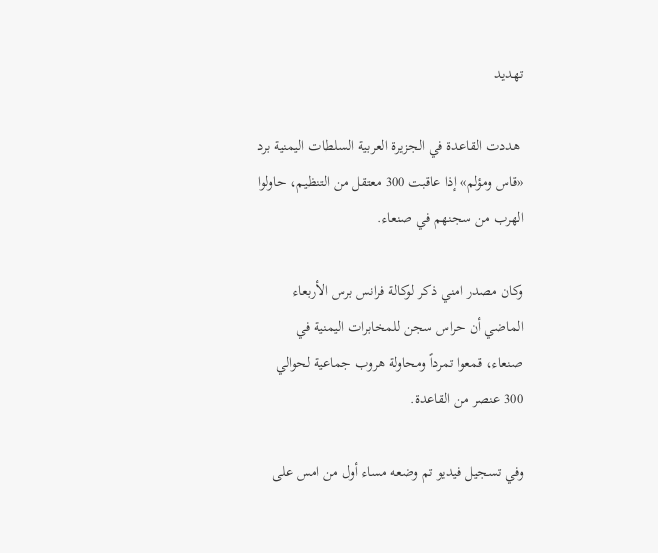تهديد

 هددت القاعدة في الجزيرة العربية السلطات اليمنية برد «قاس ومؤلم» إذا عاقبت 300 معتقل من التنظيم، حاولوا الهرب من سجنهم في صنعاء.

وكان مصدر امني ذكر لوكالة فرانس برس الأربعاء الماضي أن حراس سجن للمخابرات اليمنية في صنعاء، قمعوا تمرداً ومحاولة هروب جماعية لحوالي 300 عنصر من القاعدة.

وفي تسجيل فيديو تم وضعه مساء أول من امس على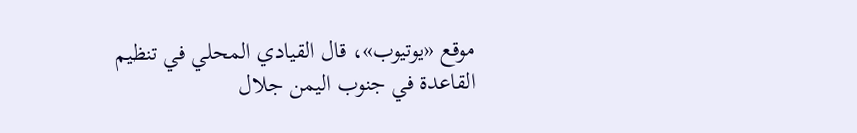موقع «يوتيوب»، قال القيادي المحلي في تنظيم القاعدة في جنوب اليمن جلال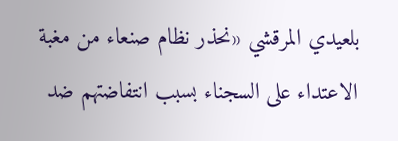بلعيدي المرقشي «نحذر نظام صنعاء من مغبة الاعتداء على السجناء بسبب انتفاضتهم ضد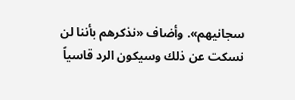سجانيهم». وأضاف «نذكرهم بأننا لن نسكت عن ذلك وسيكون الرد قاسياً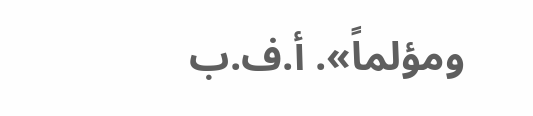ومؤلماً». أ.ف.ب